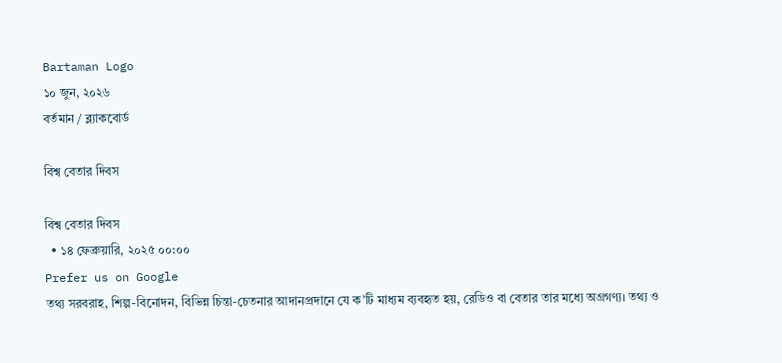Bartaman Logo
১০ জুন, ২০২৬
বর্তমান / ব্ল্যাকবোর্ড

বিশ্ব বেতার দিবস

বিশ্ব বেতার দিবস
  • ১৪ ফেব্রুয়ারি, ২০২৫ ০০:০০
Prefer us on Google
তথ্য সরবরাহ, শিল্প-বিনোদন, বিভিন্ন চিন্তা-চেতনার আদানপ্রদানে যে ক’টি মাধ্যম ব্যবহৃত হয়, রেডিও বা বেতার তার মধ্যে অগ্রগণ্য। তথ্য ও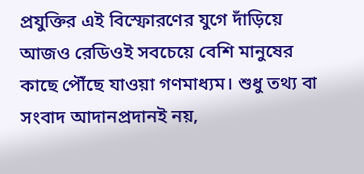প্রযুক্তির এই বিস্ফোরণের যুগে দাঁড়িয়ে আজও রেডিওই সবচেয়ে বেশি মানুষের কাছে পৌঁছে যাওয়া গণমাধ্যম। শুধু তথ্য বা সংবাদ আদানপ্রদানই নয়,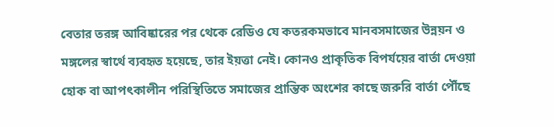বেতার তরঙ্গ আবিষ্কারের পর থেকে রেডিও যে কতরকমভাবে মানবসমাজের উন্নয়ন ও মঙ্গলের স্বার্থে ব্যবহৃত হয়েছে, তার ইয়ত্তা নেই। কোনও প্রাকৃতিক বিপর্যয়ের বার্তা দেওয়া হোক বা আপৎকালীন পরিস্থিতিতে সমাজের প্রান্তিক অংশের কাছে জরুরি বার্তা পৌঁছে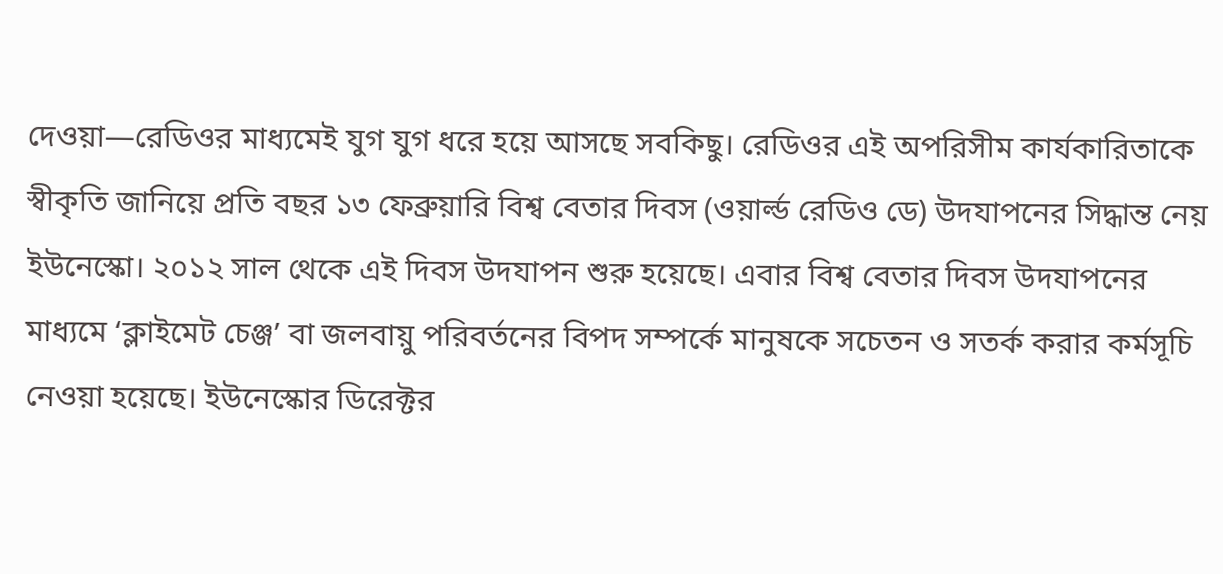দেওয়া—রেডিওর মাধ্যমেই যুগ যুগ ধরে হয়ে আসছে সবকিছু। রেডিওর এই অপরিসীম কার্যকারিতাকে স্বীকৃতি জানিয়ে প্রতি বছর ১৩ ফেব্রুয়ারি বিশ্ব বেতার দিবস (ওয়ার্ল্ড রেডিও ডে) উদযাপনের সিদ্ধান্ত নেয় ইউনেস্কো। ২০১২ সাল থেকে এই দিবস উদযাপন শুরু হয়েছে। এবার বিশ্ব বেতার দিবস উদযাপনের মাধ্যমে ‘ক্লাইমেট চেঞ্জ’ বা জলবায়ু পরিবর্তনের বিপদ সম্পর্কে মানুষকে সচেতন ও সতর্ক করার কর্মসূচি নেওয়া হয়েছে। ইউনেস্কোর ডিরেক্টর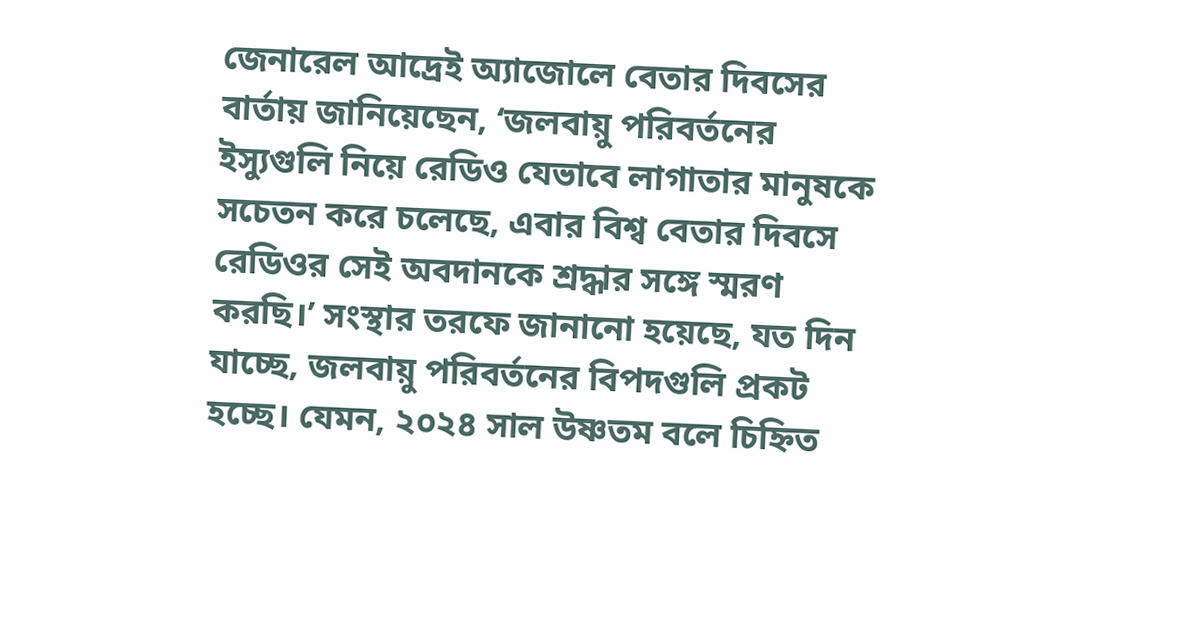জেনারেল আদ্রেই অ্যাজোলে বেতার দিবসের বার্তায় জানিয়েছেন, ‘জলবায়ু পরিবর্তনের ইস্যুগুলি নিয়ে রেডিও যেভাবে লাগাতার মানুষকে সচেতন করে চলেছে, এবার বিশ্ব বেতার দিবসে রেডিওর সেই অবদানকে শ্রদ্ধার সঙ্গে স্মরণ করছি।’ সংস্থার তরফে জানানো হয়েছে, যত দিন যাচ্ছে, জলবায়ু পরিবর্তনের বিপদগুলি প্রকট হচ্ছে। যেমন, ২০২৪ সাল উষ্ণতম বলে চিহ্নিত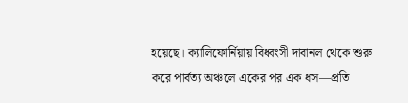হয়েছে। ক্যালিফোর্নিয়ায় বিধ্বংসী দাবানল থেকে শুরু করে পার্বত্য অঞ্চলে একের পর এক ধস—প্রতি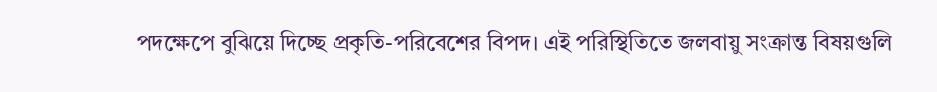পদক্ষেপে বুঝিয়ে দিচ্ছে প্রকৃতি-পরিবেশের বিপদ। এই পরিস্থিতিতে জলবায়ু সংক্রান্ত বিষয়গুলি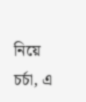নিয়ে চর্চা, এ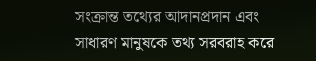সংক্রান্ত তথ্যের আদানপ্রদান এবং সাধারণ মানুষকে তথ্য সরবরাহ করে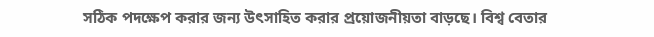সঠিক পদক্ষেপ করার জন্য উৎসাহিত করার প্রয়োজনীয়তা বাড়ছে। বিশ্ব বেতার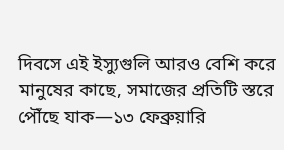দিবসে এই ইস্যুগুলি আরও বেশি করে মানুষের কাছে, সমাজের প্রতিটি স্তরে পৌঁছে যাক—১৩ ফেব্রুয়ারি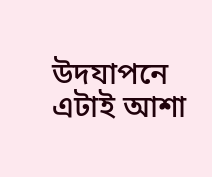উদযাপনে এটাই আশা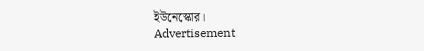ইউনেস্কোর।
Advertisement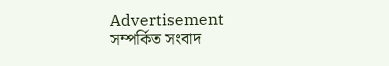Advertisement
সম্পর্কিত সংবাদ